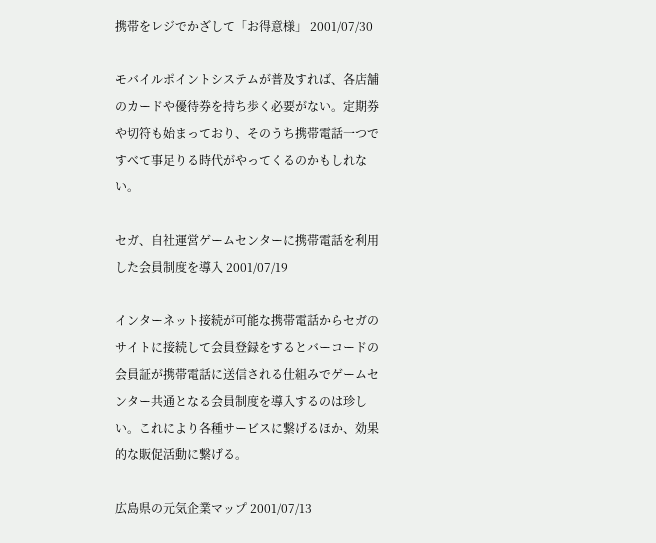携帯をレジでかざして「お得意様」 2001/07/30

モバイルポイントシステムが普及すれば、各店舗のカードや優待券を持ち歩く必要がない。定期券や切符も始まっており、そのうち携帯電話一つですべて事足りる時代がやってくるのかもしれない。

セガ、自社運営ゲームセンターに携帯電話を利用した会員制度を導入 2001/07/19

インターネット接続が可能な携帯電話からセガのサイトに接続して会員登録をするとバーコードの会員証が携帯電話に送信される仕組みでゲームセンター共通となる会員制度を導入するのは珍しい。これにより各種サービスに繋げるほか、効果的な販促活動に繋げる。

広島県の元気企業マップ 2001/07/13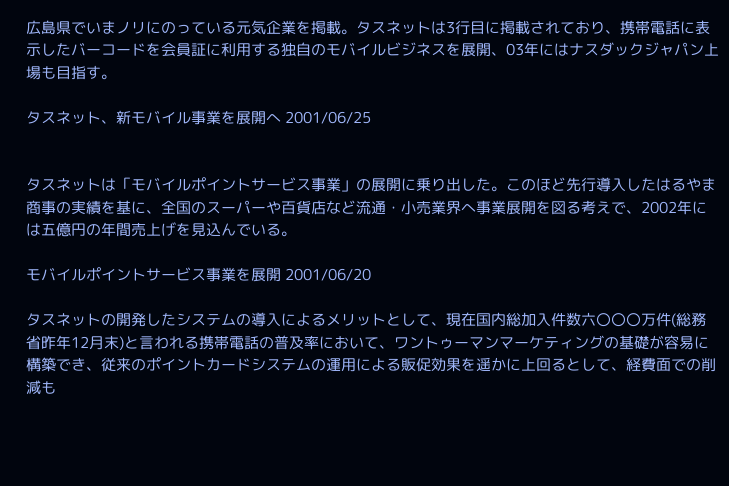広島県でいまノリにのっている元気企業を掲載。タスネットは3行目に掲載されており、携帯電話に表示したバーコードを会員証に利用する独自のモバイルビジネスを展開、03年にはナスダックジャパン上場も目指す。

タスネット、新モバイル事業を展開へ 2001/06/25


タスネットは「モバイルポイントサービス事業」の展開に乗り出した。このほど先行導入したはるやま商事の実績を基に、全国のスーパーや百貨店など流通・小売業界へ事業展開を図る考えで、2002年には五億円の年間売上げを見込んでいる。

モバイルポイントサービス事業を展開 2001/06/20

タスネットの開発したシステムの導入によるメリットとして、現在国内総加入件数六〇〇〇万件(総務省昨年12月末)と言われる携帯電話の普及率において、ワントゥーマンマーケティングの基礎が容易に構築でき、従来のポイントカードシステムの運用による販促効果を遥かに上回るとして、経費面での削減も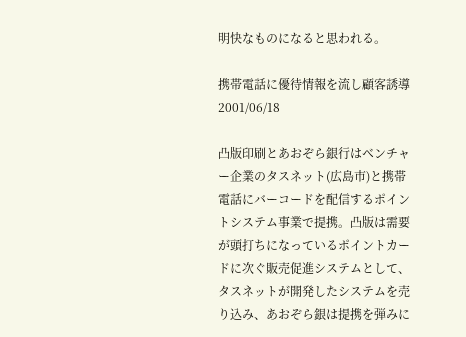明快なものになると思われる。

携帯電話に優待情報を流し顧客誘導 2001/06/18

凸版印刷とあおぞら銀行はベンチャー企業のタスネット(広島市)と携帯電話にバーコードを配信するポイントシステム事業で提携。凸版は需要が頭打ちになっているポイントカードに次ぐ販売促進システムとして、タスネットが開発したシステムを売り込み、あおぞら銀は提携を弾みに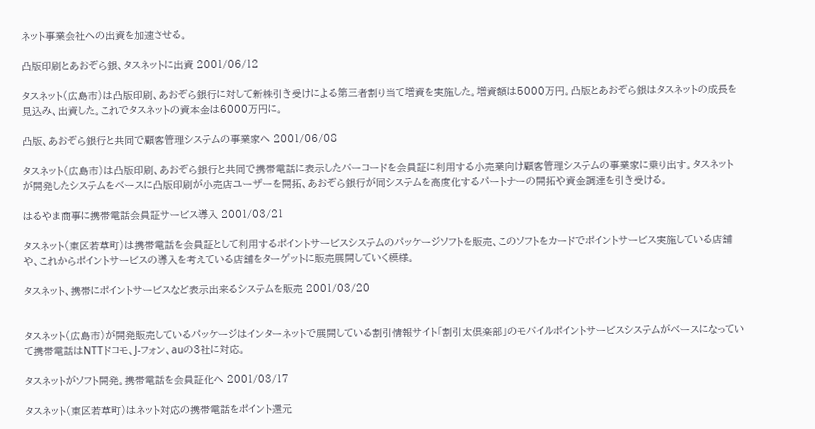ネット事業会社への出資を加速させる。

凸版印刷とあおぞら銀、タスネットに出資 2001/06/12

タスネット(広島市)は凸版印刷、あおぞら銀行に対して新株引き受けによる第三者割り当て増資を実施した。増資額は5000万円。凸版とあおぞら銀はタスネットの成長を見込み、出資した。これでタスネットの資本金は6000万円に。

凸版、あおぞら銀行と共同で顧客管理システムの事業家へ 2001/06/08

タスネット(広島市)は凸版印刷、あおぞら銀行と共同で携帯電話に表示したバーコードを会員証に利用する小売業向け顧客管理システムの事業家に乗り出す。タスネットが開発したシステムをベースに凸版印刷が小売店ユーザーを開拓、あおぞら銀行が同システムを高度化するパートナーの開拓や資金調達を引き受ける。

はるやま商事に携帯電話会員証サービス導入 2001/03/21

タスネット(東区若草町)は携帯電話を会員証として利用するポイントサービスシステムのパッケージソフトを販売、このソフトをカードでポイントサービス実施している店舗や、これからポイントサービスの導入を考えている店舗をターゲットに販売展開していく模様。

タスネット、携帯にポイントサービスなど表示出来るシステムを販売 2001/03/20


タスネット(広島市)が開発販売しているパッケージはインターネットで展開している割引情報サイト「割引太倶楽部」のモバイルポイントサービスシステムがベースになっていて携帯電話はNTTドコモ、J-フォン、auの3社に対応。

タスネットがソフト開発。携帯電話を会員証化へ 2001/03/17

タスネット(東区若草町)はネット対応の携帯電話をポイント還元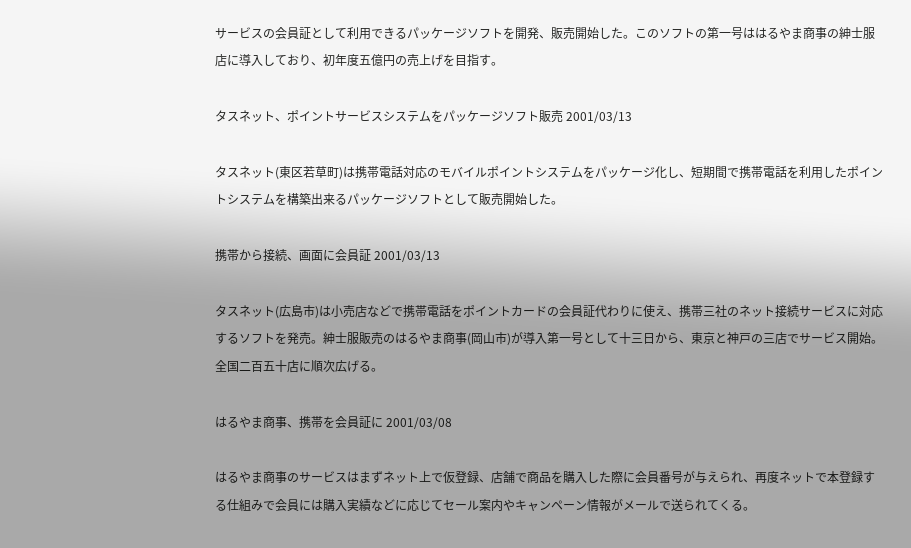サービスの会員証として利用できるパッケージソフトを開発、販売開始した。このソフトの第一号ははるやま商事の紳士服店に導入しており、初年度五億円の売上げを目指す。

タスネット、ポイントサービスシステムをパッケージソフト販売 2001/03/13

タスネット(東区若草町)は携帯電話対応のモバイルポイントシステムをパッケージ化し、短期間で携帯電話を利用したポイントシステムを構築出来るパッケージソフトとして販売開始した。

携帯から接続、画面に会員証 2001/03/13

タスネット(広島市)は小売店などで携帯電話をポイントカードの会員証代わりに使え、携帯三社のネット接続サービスに対応するソフトを発売。紳士服販売のはるやま商事(岡山市)が導入第一号として十三日から、東京と神戸の三店でサービス開始。全国二百五十店に順次広げる。

はるやま商事、携帯を会員証に 2001/03/08

はるやま商事のサービスはまずネット上で仮登録、店舗で商品を購入した際に会員番号が与えられ、再度ネットで本登録する仕組みで会員には購入実績などに応じてセール案内やキャンペーン情報がメールで送られてくる。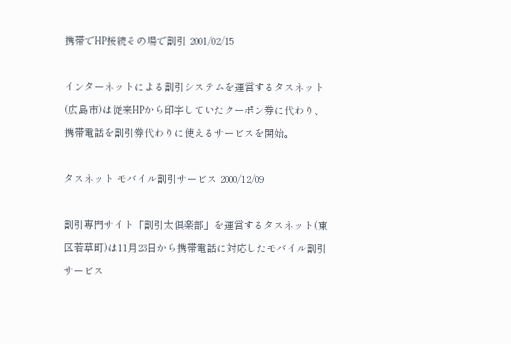携帯でHP接続その場で割引 2001/02/15

インターネットによる割引システムを運営するタスネット(広島市)は従来HPから印字していたクーポン券に代わり、携帯電話を割引券代わりに使えるサービスを開始。

タスネット モバイル割引サービス 2000/12/09

割引専門サイト「割引太倶楽部」を運営するタスネット(東区若草町)は11月23日から携帯電話に対応したモバイル割引サービス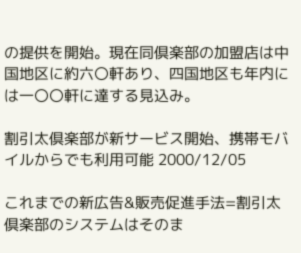の提供を開始。現在同倶楽部の加盟店は中国地区に約六〇軒あり、四国地区も年内には一〇〇軒に達する見込み。

割引太倶楽部が新サービス開始、携帯モバイルからでも利用可能 2000/12/05

これまでの新広告&販売促進手法=割引太倶楽部のシステムはそのま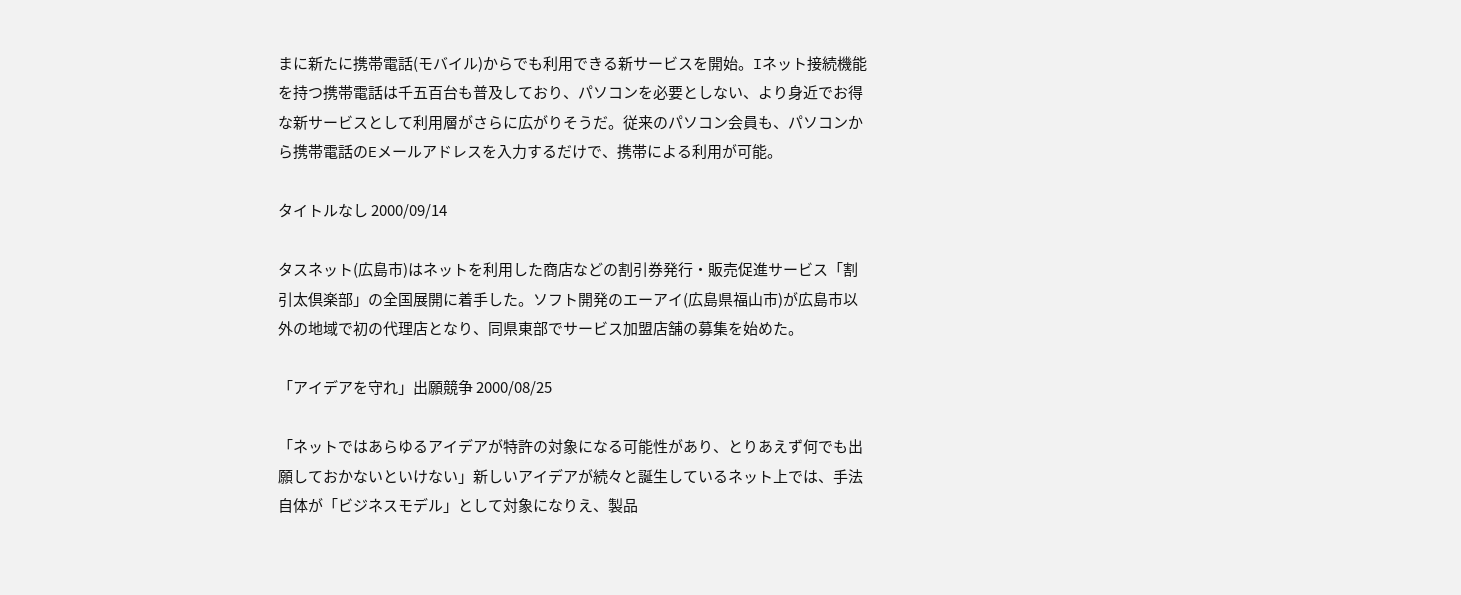まに新たに携帯電話(モバイル)からでも利用できる新サービスを開始。Iネット接続機能を持つ携帯電話は千五百台も普及しており、パソコンを必要としない、より身近でお得な新サービスとして利用層がさらに広がりそうだ。従来のパソコン会員も、パソコンから携帯電話のEメールアドレスを入力するだけで、携帯による利用が可能。

タイトルなし 2000/09/14

タスネット(広島市)はネットを利用した商店などの割引券発行・販売促進サービス「割引太倶楽部」の全国展開に着手した。ソフト開発のエーアイ(広島県福山市)が広島市以外の地域で初の代理店となり、同県東部でサービス加盟店舗の募集を始めた。

「アイデアを守れ」出願競争 2000/08/25

「ネットではあらゆるアイデアが特許の対象になる可能性があり、とりあえず何でも出願しておかないといけない」新しいアイデアが続々と誕生しているネット上では、手法自体が「ビジネスモデル」として対象になりえ、製品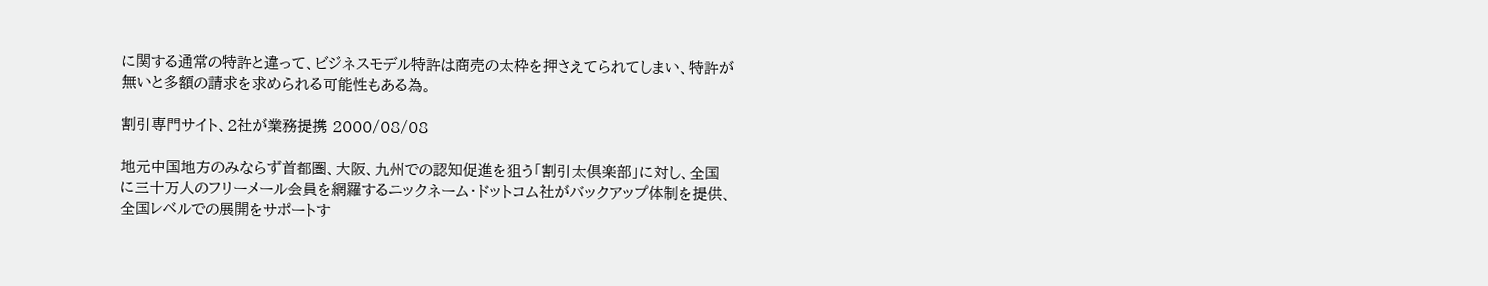に関する通常の特許と違って、ビジネスモデル特許は商売の太枠を押さえてられてしまい、特許が無いと多額の請求を求められる可能性もある為。

割引専門サイト、2社が業務提携 2000/08/08

地元中国地方のみならず首都圏、大阪、九州での認知促進を狙う「割引太倶楽部」に対し、全国に三十万人のフリーメール会員を網羅するニックネーム・ドットコム社がバックアップ体制を提供、全国レベルでの展開をサポートす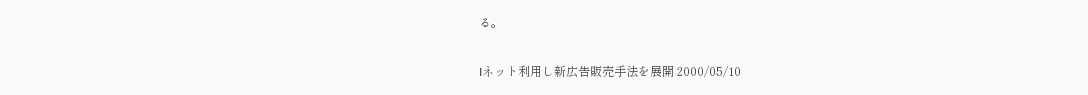る。

Iネット利用し新広告販売手法を展開 2000/05/10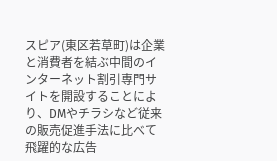スピア(東区若草町)は企業と消費者を結ぶ中間のインターネット割引専門サイトを開設することにより、DMやチラシなど従来の販売促進手法に比べて飛躍的な広告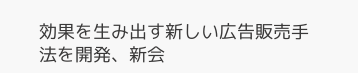効果を生み出す新しい広告販売手法を開発、新会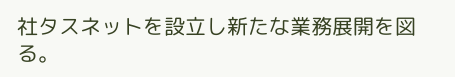社タスネットを設立し新たな業務展開を図る。